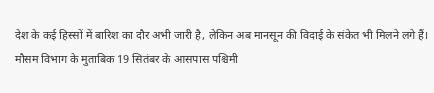देश के कई हिस्सों में बारिश का दौर अभी जारी है, लेकिन अब मानसून की विदाई के संकेत भी मिलने लगे हैं। मौसम विभाग के मुताबिक 19 सितंबर के आसपास पश्चिमी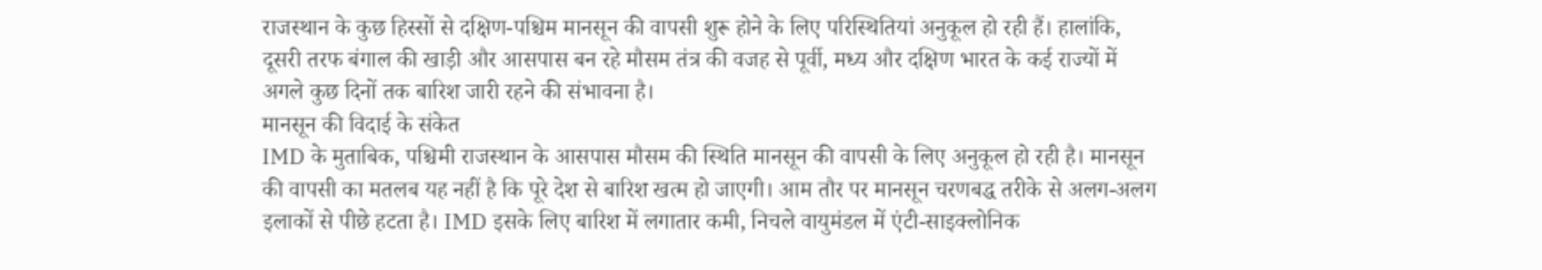राजस्थान के कुछ हिस्सों से दक्षिण-पश्चिम मानसून की वापसी शुरू होने के लिए परिस्थितियां अनुकूल हो रही हैं। हालांकि, दूसरी तरफ बंगाल की खाड़ी और आसपास बन रहे मौसम तंत्र की वजह से पूर्वी, मध्य और दक्षिण भारत के कई राज्यों में अगले कुछ दिनों तक बारिश जारी रहने की संभावना है।
मानसून की विदाई के संकेत
IMD के मुताबिक, पश्चिमी राजस्थान के आसपास मौसम की स्थिति मानसून की वापसी के लिए अनुकूल हो रही है। मानसून की वापसी का मतलब यह नहीं है कि पूरे देश से बारिश खत्म हो जाएगी। आम तौर पर मानसून चरणबद्ध तरीके से अलग-अलग इलाकों से पीछे हटता है। IMD इसके लिए बारिश में लगातार कमी, निचले वायुमंडल में एंटी-साइक्लोनिक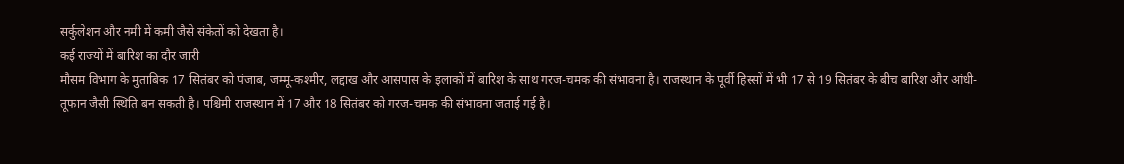सर्कुलेशन और नमी में कमी जैसे संकेतों को देखता है।
कई राज्यों में बारिश का दौर जारी
मौसम विभाग के मुताबिक 17 सितंबर को पंजाब, जम्मू-कश्मीर, लद्दाख और आसपास के इलाकों में बारिश के साथ गरज-चमक की संभावना है। राजस्थान के पूर्वी हिस्सों में भी 17 से 19 सितंबर के बीच बारिश और आंधी-तूफान जैसी स्थिति बन सकती है। पश्चिमी राजस्थान में 17 और 18 सितंबर को गरज-चमक की संभावना जताई गई है।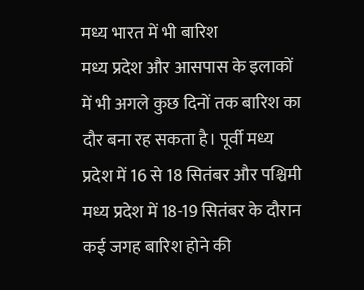मध्य भारत में भी बारिश
मध्य प्रदेश और आसपास के इलाकों में भी अगले कुछ दिनों तक बारिश का दौर बना रह सकता है। पूर्वी मध्य प्रदेश में 16 से 18 सितंबर और पश्चिमी मध्य प्रदेश में 18-19 सितंबर के दौरान कई जगह बारिश होने की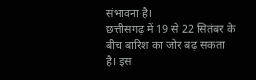संभावना है।
छत्तीसगढ़ में 19 से 22 सितंबर के बीच बारिश का जोर बढ़ सकता है। इस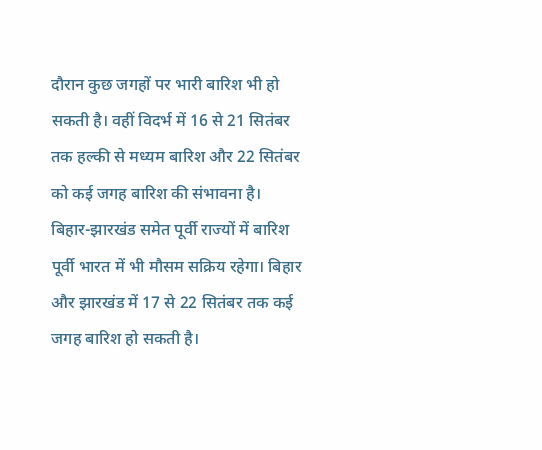दौरान कुछ जगहों पर भारी बारिश भी हो सकती है। वहीं विदर्भ में 16 से 21 सितंबर तक हल्की से मध्यम बारिश और 22 सितंबर को कई जगह बारिश की संभावना है।
बिहार-झारखंड समेत पूर्वी राज्यों में बारिश
पूर्वी भारत में भी मौसम सक्रिय रहेगा। बिहार और झारखंड में 17 से 22 सितंबर तक कई जगह बारिश हो सकती है।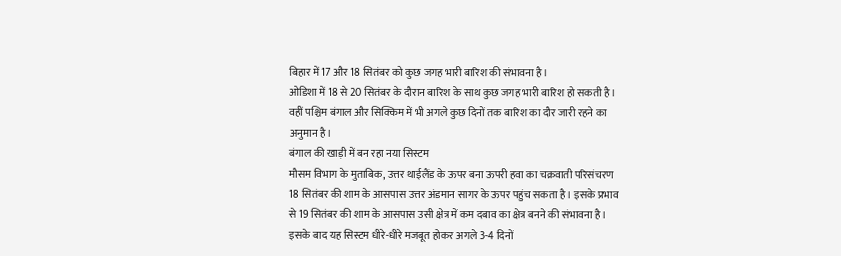बिहार में 17 और 18 सितंबर को कुछ जगह भारी बारिश की संभावना है।
ओडिशा में 18 से 20 सितंबर के दौरान बारिश के साथ कुछ जगह भारी बारिश हो सकती है। वहीं पश्चिम बंगाल और सिक्किम में भी अगले कुछ दिनों तक बारिश का दौर जारी रहने का अनुमान है।
बंगाल की खाड़ी में बन रहा नया सिस्टम
मौसम विभाग के मुताबिक, उत्तर थाईलैंड के ऊपर बना ऊपरी हवा का चक्रवाती परिसंचरण 18 सितंबर की शाम के आसपास उत्तर अंडमान सागर के ऊपर पहुंच सकता है। इसके प्रभाव से 19 सितंबर की शाम के आसपास उसी क्षेत्र में कम दबाव का क्षेत्र बनने की संभावना है।
इसके बाद यह सिस्टम धीरे-धीरे मजबूत होकर अगले 3-4 दिनों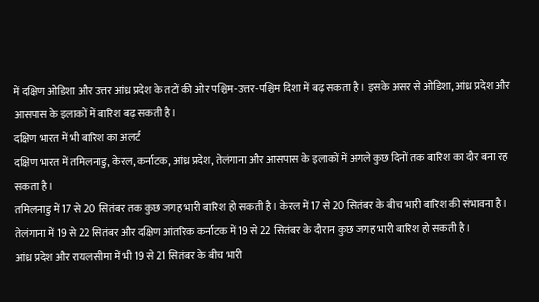में दक्षिण ओडिशा और उत्तर आंध्र प्रदेश के तटों की ओर पश्चिम-उत्तर-पश्चिम दिशा में बढ़ सकता है। इसके असर से ओडिशा, आंध्र प्रदेश और आसपास के इलाकों में बारिश बढ़ सकती है।
दक्षिण भारत में भी बारिश का अलर्ट
दक्षिण भारत में तमिलनाडु, केरल, कर्नाटक, आंध्र प्रदेश, तेलंगाना और आसपास के इलाकों में अगले कुछ दिनों तक बारिश का दौर बना रह सकता है।
तमिलनाडु में 17 से 20 सितंबर तक कुछ जगह भारी बारिश हो सकती है। केरल में 17 से 20 सितंबर के बीच भारी बारिश की संभावना है। तेलंगाना में 19 से 22 सितंबर और दक्षिण आंतरिक कर्नाटक में 19 से 22 सितंबर के दौरान कुछ जगह भारी बारिश हो सकती है।
आंध्र प्रदेश और रायलसीमा में भी 19 से 21 सितंबर के बीच भारी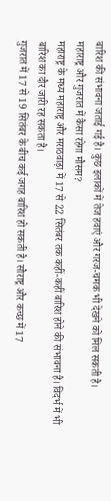बारिश की संभावना जताई गई है। कुछ इलाकों में तेज हवाएं और गरज-चमक भी देखने को मिल सकती है।
महाराष्ट्र और गुजरात में कैसा रहेगा मौसम?
महाराष्ट्र के मध्य महाराष्ट्र और मराठवाड़ा में 17 से 22 सितंबर तक कहीं-कहीं बारिश होने की संभावना है। विदर्भ में भी बारिश का दौर जारी रह सकता है।
गुजरात में 17 से 19 सितंबर के बीच कई जगह बारिश हो सकती है। सौराष्ट्र और कच्छ में 17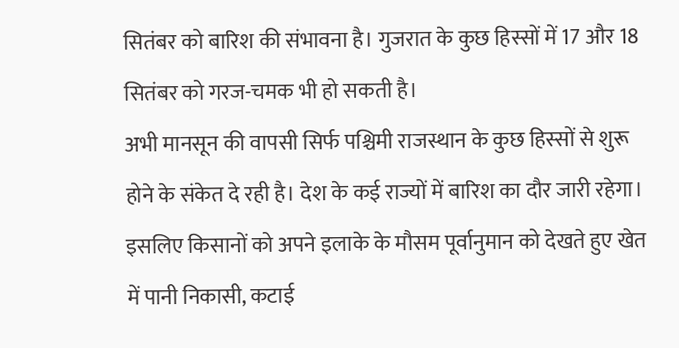सितंबर को बारिश की संभावना है। गुजरात के कुछ हिस्सों में 17 और 18 सितंबर को गरज-चमक भी हो सकती है।
अभी मानसून की वापसी सिर्फ पश्चिमी राजस्थान के कुछ हिस्सों से शुरू होने के संकेत दे रही है। देश के कई राज्यों में बारिश का दौर जारी रहेगा। इसलिए किसानों को अपने इलाके के मौसम पूर्वानुमान को देखते हुए खेत में पानी निकासी, कटाई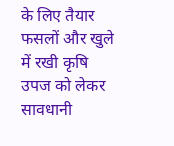के लिए तैयार फसलों और खुले में रखी कृषि उपज को लेकर सावधानी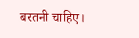बरतनी चाहिए।